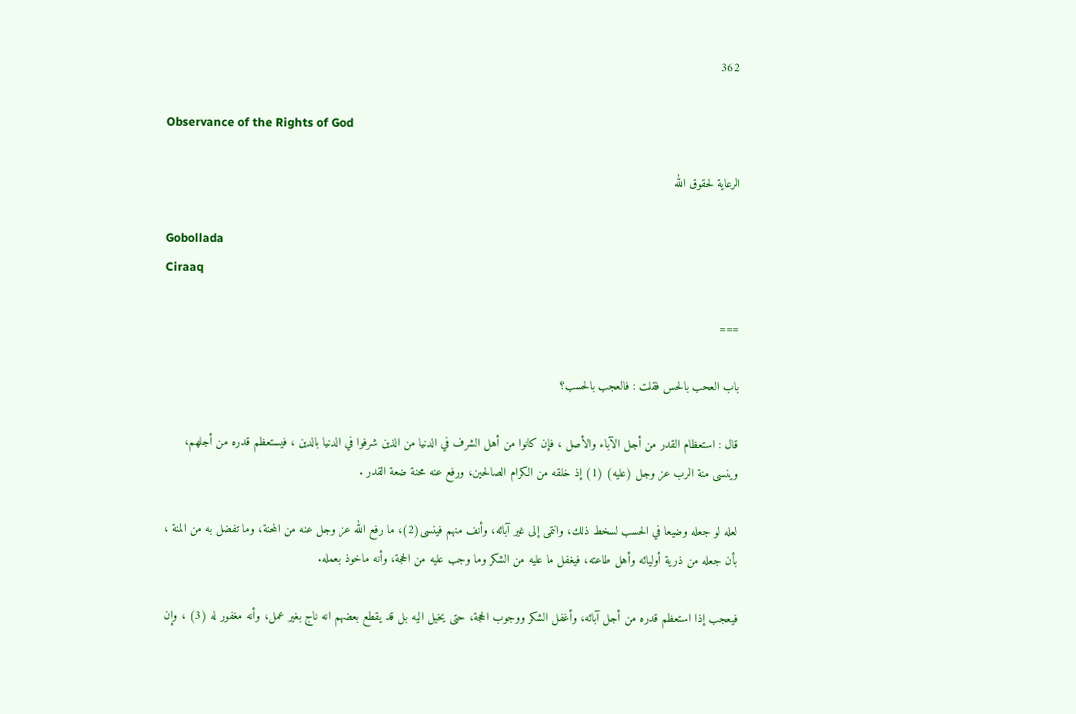362

Observance of the Rights of God

الرعاية لحقوق الله

Gobollada
Ciraaq

===

باب العحب بالحس فقلت : فالعجب بالحسب؟

قال : استعظام القدر من أجل الآباء والأصل ، فإن كانوا من أهل الشرف في الدنيا من الذين شرفوا في الدنيا بالدين ، فيستعظم قدره من أجلهم، وينسى منة الرب عز وجل (عليه) (1) إذ خلقه من الكرام الصالحين، ورفع عنه محنة ضعة القدر .

لعله لو جعله وضيعا في الحسب لسخط ذلك، وانتمى إلى غير آبائه، وأنف منهم فينسى(2)، ما رفع الله عز وجل عنه من المحنة، وما تفضل به من المنة ، بأن جعله من ذرية أوليائه وأهل طاعته، فيغفل ما عليه من الشكر وما وجب عليه من الحجة، وأنه ماخوذ بعمله.

فيعجب إذا استعظم قدره من أجل آبائه، وأغفل الشكر ووجوب الحجة، حتى يخيل اليه بل قد يقطع بعضهم انه ناج بغير عمل، وأنه مغفور له (3) ، وإن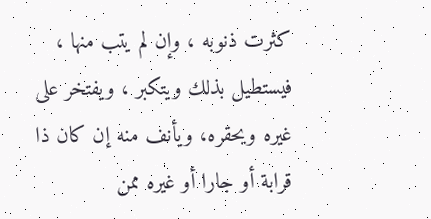كثرت ذنوبه ، وإن لم يتب منها ، فيستطيل بذلك ويتكبر ، ويفتخر على غيره ويحقره، ويأنف منه إن كان ذا قرابة أو جارا أو غيره ممن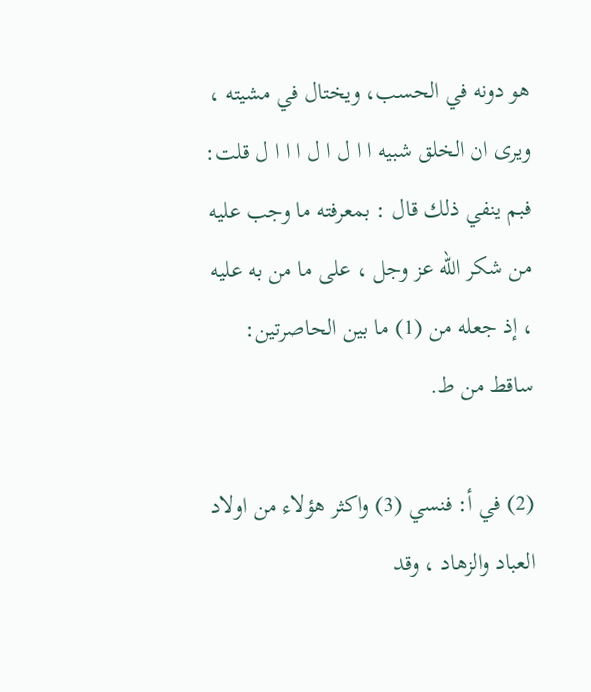هو دونه في الحسب، ويختال في مشيته ، ويرى ان الخلق شبيه ا ا ل ا ل ا ا ا ل قلت: فبم ينفي ذلك قال : بمعرفته ما وجب عليه من شكر الله عز وجل ، على ما من به عليه ، إذ جعله من (1) ما بين الحاصرتين: ساقط من ط.

(2) في أ: فنسي (3) واكثر هؤلاء من اولاد العباد والزهاد ، وقد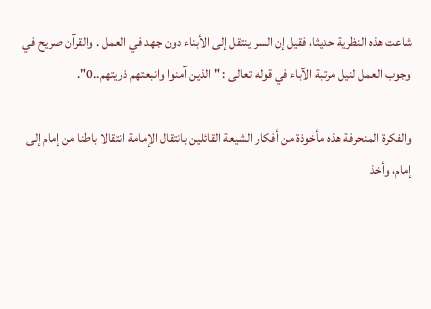شاعت هذه النظرية حديثا، فقيل إن السر ينتقل إلى الأبناء دون جهد في العمل . والقرآن صريح في وجوب العمل لنيل مرتبة الآباء في قوله تعالى : " الذين آمنوا وانبعتهم ذريتهم..0".

والفكرة المنحرفة هذه مأخوذة من أفكار الشيعة القائلين بانتقال الإمامة انتقالا باطنا من إمام إلى إمام، وأخذ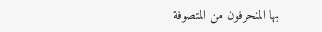بها المنحرفون من المتصوفة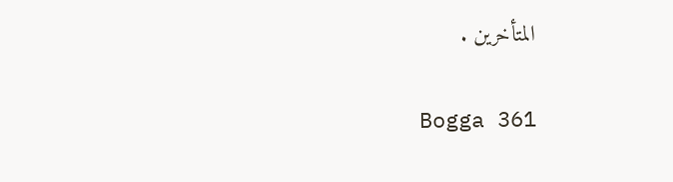المتأخرين .

Bogga 361